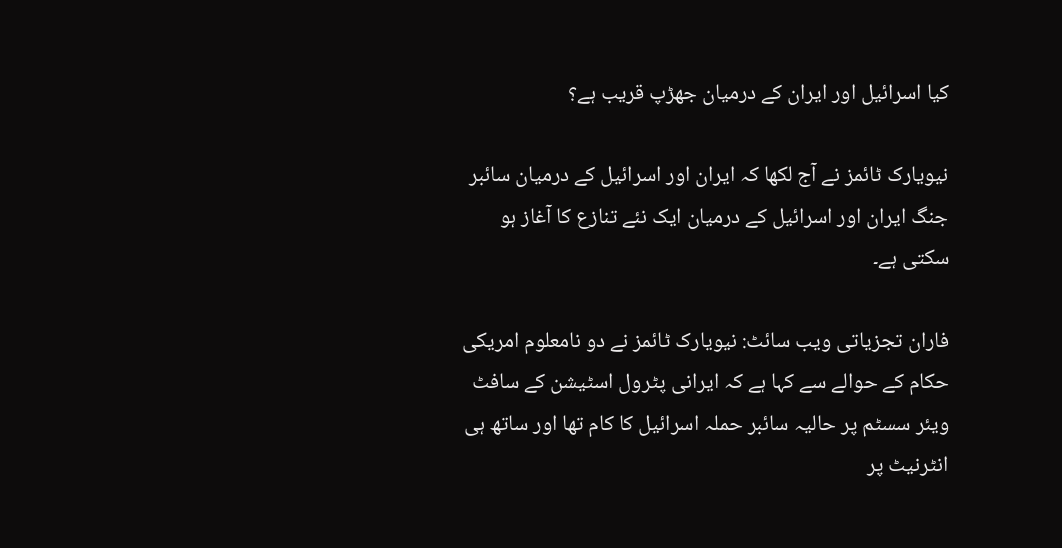کیا اسرائیل اور ایران کے درمیان جھڑپ قریب ہے؟

نیویارک ٹائمز نے آج لکھا کہ ایران اور اسرائیل کے درمیان سائبر جنگ ایران اور اسرائیل کے درمیان ایک نئے تنازع کا آغاز ہو سکتی ہے۔

فاران تجزیاتی ویب سائٹ: نیویارک ٹائمز نے دو نامعلوم امریکی حکام کے حوالے سے کہا ہے کہ ایرانی پٹرول اسٹیشن کے سافٹ ویئر سسٹم پر حالیہ سائبر حملہ اسرائیل کا کام تھا اور ساتھ ہی انٹرنیٹ پر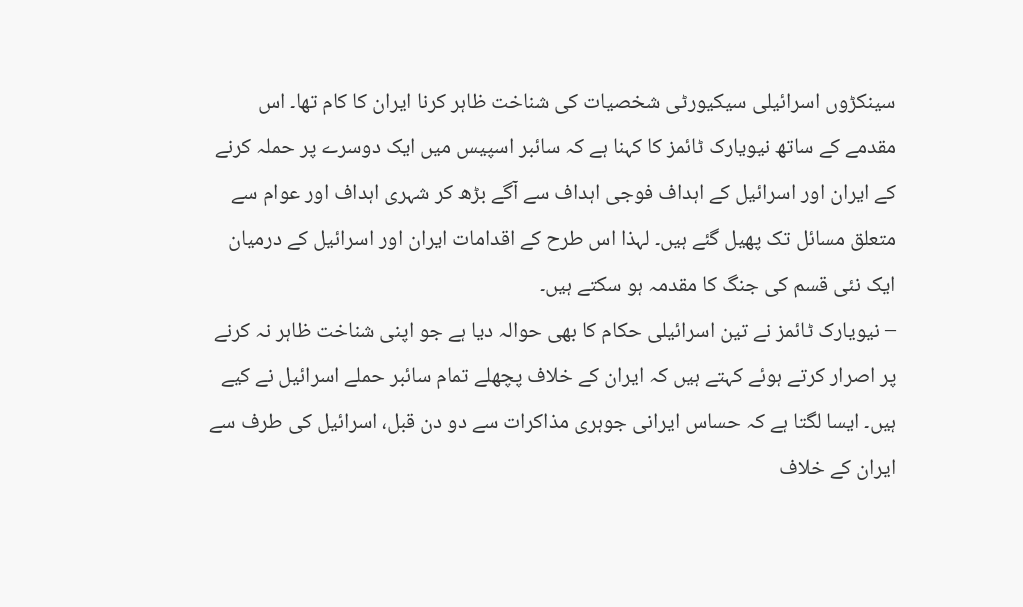سینکڑوں اسرائیلی سیکیورٹی شخصیات کی شناخت ظاہر کرنا ایران کا کام تھا۔ اس مقدمے کے ساتھ نیویارک ٹائمز کا کہنا ہے کہ سائبر اسپیس میں ایک دوسرے پر حملہ کرنے کے ایران اور اسرائیل کے اہداف فوجی اہداف سے آگے بڑھ کر شہری اہداف اور عوام سے متعلق مسائل تک پھیل گئے ہیں۔ لہذا اس طرح کے اقدامات ایران اور اسرائیل کے درمیان ایک نئی قسم کی جنگ کا مقدمہ ہو سکتے ہیں۔
– نیویارک ٹائمز نے تین اسرائیلی حکام کا بھی حوالہ دیا ہے جو اپنی شناخت ظاہر نہ کرنے پر اصرار کرتے ہوئے کہتے ہیں کہ ایران کے خلاف پچھلے تمام سائبر حملے اسرائیل نے کیے ہیں۔ ایسا لگتا ہے کہ حساس ایرانی جوہری مذاکرات سے دو دن قبل، اسرائیل کی طرف سے ایران کے خلاف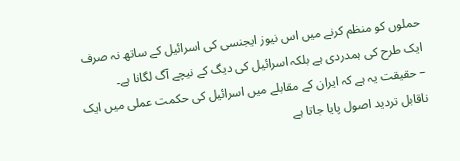حملوں کو منظم کرنے میں اس نیوز ایجنسی کی اسرائیل کے ساتھ نہ صرف ایک طرح کی ہمدردی ہے بلکہ اسرائیل کی دیگ کے نیچے آگ لگانا ہے۔
– حقیقت یہ ہے کہ ایران کے مقابلے میں اسرائیل کی حکمت عملی میں ایک ناقابل تردید اصول پایا جاتا ہے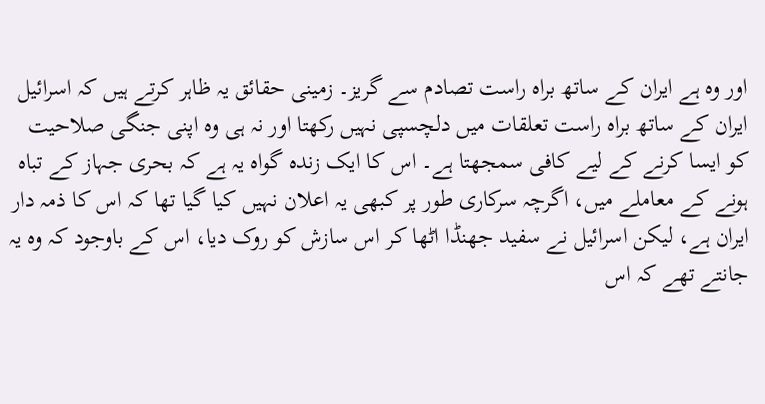اور وہ ہے ایران کے ساتھ براہ راست تصادم سے گریز۔ زمینی حقائق یہ ظاہر کرتے ہیں کہ اسرائیل ایران کے ساتھ براہ راست تعلقات میں دلچسپی نہیں رکھتا اور نہ ہی وہ اپنی جنگی صلاحیت کو ایسا کرنے کے لیے کافی سمجھتا ہے۔ اس کا ایک زندہ گواہ یہ ہے کہ بحری جہاز کے تباہ ہونے کے معاملے میں، اگرچہ سرکاری طور پر کبھی یہ اعلان نہیں کیا گیا تھا کہ اس کا ذمہ دار ایران ہے، لیکن اسرائیل نے سفید جھنڈا اٹھا کر اس سازش کو روک دیا، اس کے باوجود کہ وہ یہ جانتے تھے کہ اس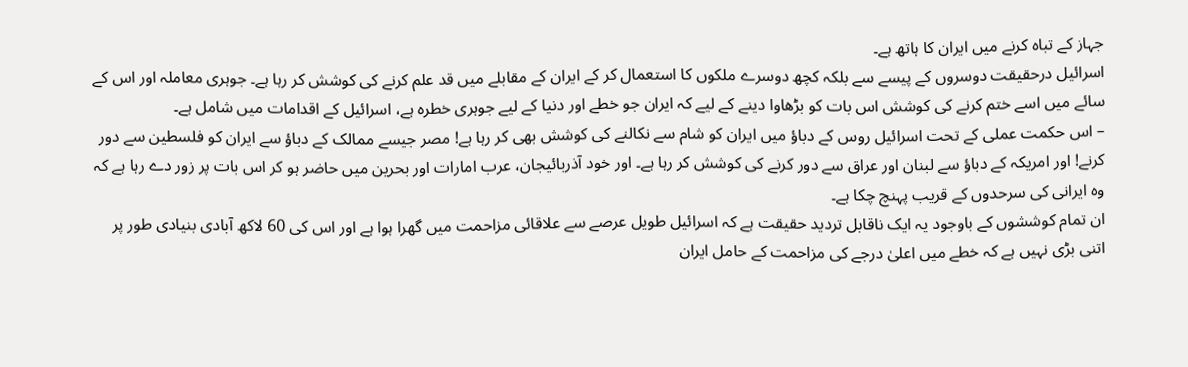جہاز کے تباہ کرنے میں ایران کا ہاتھ ہے۔
اسرائیل درحقیقت دوسروں کے پیسے سے بلکہ کچھ دوسرے ملکوں کا استعمال کر کے ایران کے مقابلے میں قد علم کرنے کی کوشش کر رہا ہے۔ جوہری معاملہ اور اس کے سائے میں اسے ختم کرنے کی کوشش اس بات کو بڑھاوا دینے کے لیے کہ ایران جو خطے اور دنیا کے لیے جوہری خطرہ ہے، اسرائیل کے اقدامات میں شامل ہے۔
– اس حکمت عملی کے تحت اسرائیل روس کے دباؤ میں ایران کو شام سے نکالنے کی کوشش بھی کر رہا ہے! مصر جیسے ممالک کے دباؤ سے ایران کو فلسطین سے دور کرنے! اور امریکہ کے دباؤ سے لبنان اور عراق سے دور کرنے کی کوشش کر رہا ہے۔ اور خود آذربائیجان، عرب امارات اور بحرین میں حاضر ہو کر اس بات پر زور دے رہا ہے کہ وہ ایرانی کی سرحدوں کے قریب پہنچ چکا ہے۔
ان تمام کوششوں کے باوجود یہ ایک ناقابل تردید حقیقت ہے کہ اسرائیل طویل عرصے سے علاقائی مزاحمت میں گھرا ہوا ہے اور اس کی 60 لاکھ آبادی بنیادی طور پر اتنی بڑی نہیں ہے کہ خطے میں اعلیٰ درجے کی مزاحمت کے حامل ایران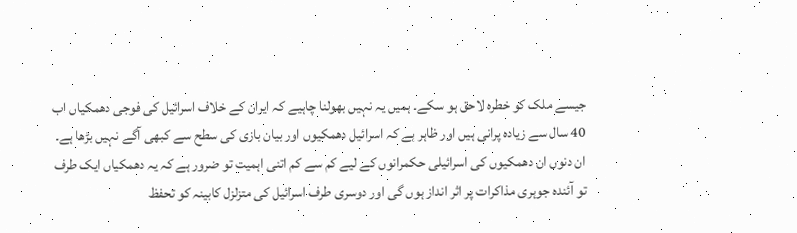جیسے ملک کو خطرہ لاحق ہو سکے۔ ہمیں یہ نہیں بھولنا چاہیے کہ ایران کے خلاف اسرائیل کی فوجی دھمکیاں اب 40 سال سے زیادہ پرانی ہیں اور ظاہر ہے کہ اسرائیل دھمکیوں اور بیان بازی کی سطح سے کبھی آگے نہیں بڑھا ہے۔ ان دنوں ان دھمکیوں کی اسرائیلی حکمرانوں کے لیے کم سے کم اتنی اہمیت تو ضرور ہے کہ یہ دھمکیاں ایک طرف تو آئندہ جوہری مذاکرات پر اثر انداز ہوں گی اور دوسری طرف اسرائیل کی متزلزل کابینہ کو تحفظ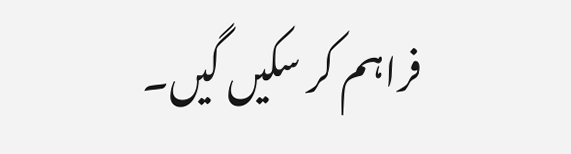فراہم کر سکیں گیں۔